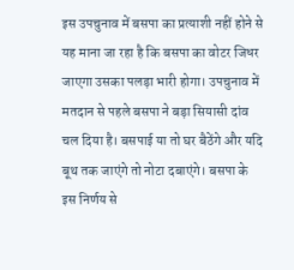इस उपचुनाव में बसपा का प्रत्याशी नहीं होने से यह माना जा रहा है कि बसपा का वोटर जिधर जाएगा उसका पलड़ा भारी होगा। उपचुनाव में मतदान से पहले बसपा ने बड़ा सियासी दांव चल दिया है। बसपाई या तो घर बैठेंगे और यदि बूथ तक जाएंगे तो नोटा दबाएंगे। बसपा के इस निर्णय से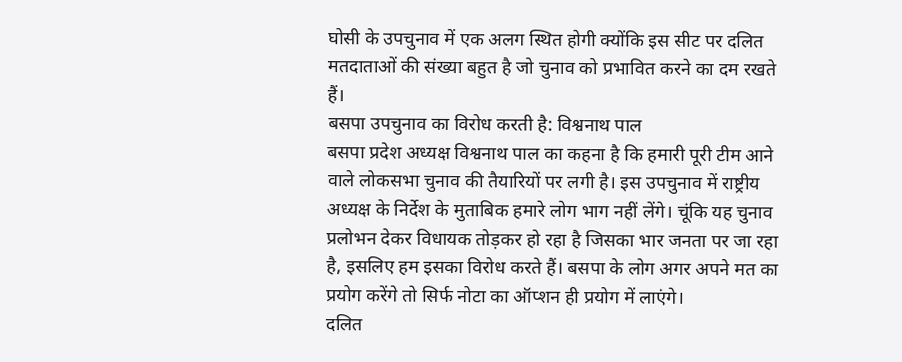घोसी के उपचुनाव में एक अलग स्थित होगी क्योंकि इस सीट पर दलित मतदाताओं की संख्या बहुत है जो चुनाव को प्रभावित करने का दम रखते हैं।
बसपा उपचुनाव का विरोध करती है: विश्वनाथ पाल
बसपा प्रदेश अध्यक्ष विश्वनाथ पाल का कहना है कि हमारी पूरी टीम आने वाले लोकसभा चुनाव की तैयारियों पर लगी है। इस उपचुनाव में राष्ट्रीय अध्यक्ष के निर्देश के मुताबिक हमारे लोग भाग नहीं लेंगे। चूंकि यह चुनाव प्रलोभन देकर विधायक तोड़कर हो रहा है जिसका भार जनता पर जा रहा है, इसलिए हम इसका विरोध करते हैं। बसपा के लोग अगर अपने मत का प्रयोग करेंगे तो सिर्फ नोटा का ऑप्शन ही प्रयोग में लाएंगे।
दलित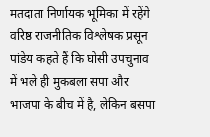मतदाता निर्णायक भूमिका में रहेंगे
वरिष्ठ राजनीतिक विश्लेषक प्रसून पांडेय कहते हैं कि घोसी उपचुनाव में भले ही मुकबला सपा और भाजपा के बीच में है, लेकिन बसपा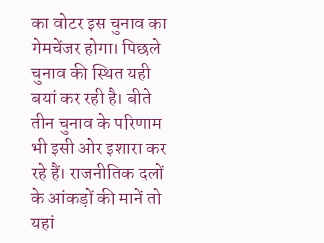का वोटर इस चुनाव का गेमचेंजर होगा। पिछले चुनाव की स्थित यही बयां कर रही है। बीते तीन चुनाव के परिणाम भी इसी ओर इशारा कर रहे हैं। राजनीतिक दलों के आंकड़ों की मानें तो यहां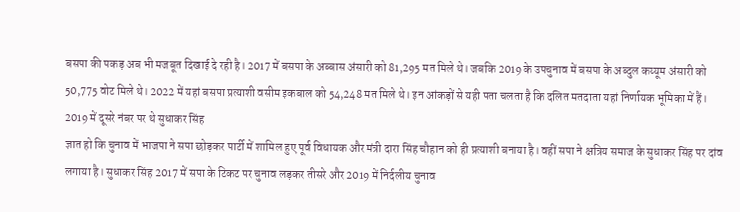बसपा की पकड़ अब भी मजबूत दिखाई दे रही है। 2017 में बसपा के अब्बास अंसारी को 81,295 मत मिले थे। जबकि 2019 के उपचुनाव में बसपा के अब्दुल कय्यूम अंसारी को 50,775 वोट मिले थे। 2022 में यहां बसपा प्रत्याशी वसीम इकबाल को 54,248 मत मिले थे। इन आंकड़ों से यही पता चलता है कि दलित मतदाता यहां निर्णायक भूमिका में हैं।
2019 में दूसरे नंबर पर थे सुधाकर सिंह
ज्ञात हो कि चुनाव में भाजपा ने सपा छोड़कर पार्टी में शामिल हुए पूर्व विधायक और मंत्री दारा सिंह चौहान को ही प्रत्याशी बनाया है। वहीं सपा ने क्षत्रिय समाज के सुधाकर सिंह पर दांव लगाया है। सुधाकर सिंह 2017 में सपा के टिकट पर चुनाव लड़कर तीसरे और 2019 में निर्दलीय चुनाव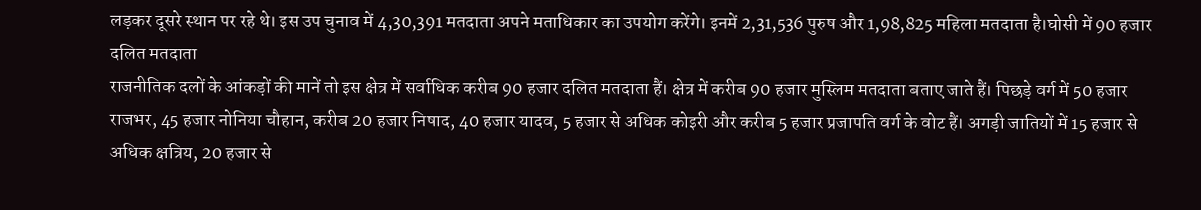लड़कर दूसरे स्थान पर रहे थे। इस उप चुनाव में 4,30,391 मतदाता अपने मताधिकार का उपयोग करेंगे। इनमें 2,31,536 पुरुष और 1,98,825 महिला मतदाता है।घोसी में 90 हजार दलित मतदाता
राजनीतिक दलों के आंकड़ों की मानें तो इस क्षेत्र में सर्वाधिक करीब 90 हजार दलित मतदाता हैं। क्षेत्र में करीब 90 हजार मुस्लिम मतदाता बताए जाते हैं। पिछड़े वर्ग में 50 हजार राजभर, 45 हजार नोनिया चौहान, करीब 20 हजार निषाद, 40 हजार यादव, 5 हजार से अधिक कोइरी और करीब 5 हजार प्रजापति वर्ग के वोट हैं। अगड़ी जातियों में 15 हजार से अधिक क्षत्रिय, 20 हजार से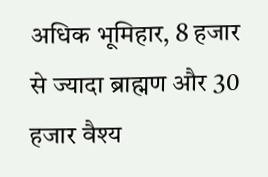अधिक भूमिहार, 8 हजार से ज्यादा ब्राह्मण और 30 हजार वैश्य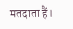मतदाता हैं।